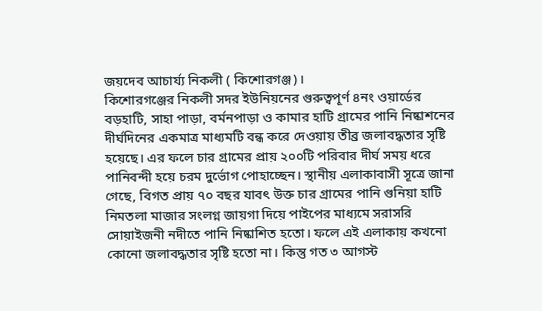জয়দেব আচার্য্য নিকলী ( কিশোরগঞ্জ)।
কিশোরগঞ্জের নিকলী সদর ইউনিয়নের গুরুত্বপূর্ণ ৪নং ওয়ার্ডের বড়হাটি, সাহা পাড়া, বর্মনপাড়া ও কামার হাটি গ্রামের পানি নিষ্কাশনের দীর্ঘদিনের একমাত্র মাধ্যমটি বন্ধ করে দেওয়ায় তীব্র জলাবদ্ধতার সৃষ্টি হয়েছে। এর ফলে চার গ্রামের প্রায় ২০০টি পরিবার দীর্ঘ সময় ধরে পানিবন্দী হয়ে চরম দুর্ভোগ পোহাচ্ছেন। স্থানীয় এলাকাবাসী সূত্রে জানা গেছে, বিগত প্রায় ৭০ বছর যাবৎ উক্ত চার গ্রামের পানি গুনিয়া হাটি নিমতলা মাজার সংলগ্ন জায়গা দিয়ে পাইপের মাধ্যমে সরাসরি সোয়াইজনী নদীতে পানি নিষ্কাশিত হতো। ফলে এই এলাকায় কখনো কোনো জলাবদ্ধতার সৃষ্টি হতো না। কিন্তু গত ৩ আগস্ট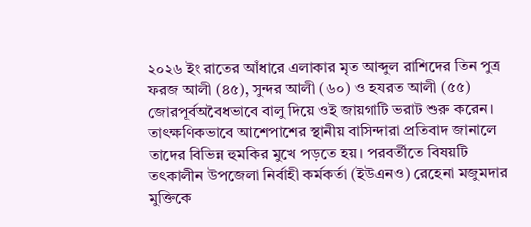২০২৬ ইং রাতের আঁধারে এলাকার মৃত আব্দুল রাশিদের তিন পুত্র ফরজ আলী (৪৫), সুন্দর আলী (৬০) ও হযরত আলী (৫৫) জোরপূর্বঅবৈধভাবে বালু দিয়ে ওই জায়গাটি ভরাট শুরু করেন। তাৎক্ষণিকভাবে আশেপাশের স্থানীয় বাসিন্দারা প্রতিবাদ জানালে তাদের বিভিন্ন হুমকির মুখে পড়তে হয়। পরবর্তীতে বিষয়টি তৎকালীন উপজেলা নির্বাহী কর্মকর্তা (ইউএনও) রেহেনা মজুমদার মুক্তিকে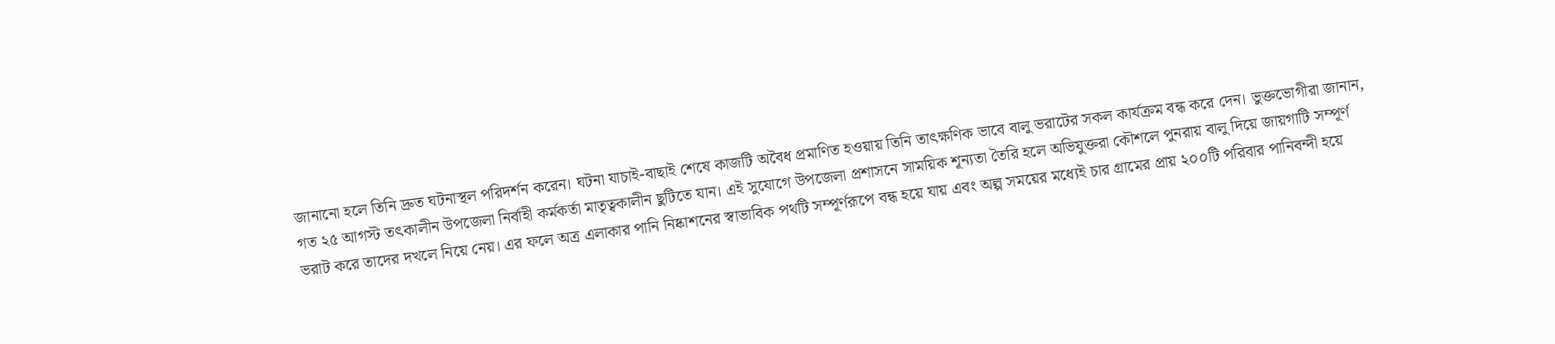জানানো হলে তিনি দ্রুত ঘটনাস্থল পরিদর্শন করেন। ঘটনা যাচাই-বাছাই শেষে কাজটি অবৈধ প্রমাণিত হওয়ায় তিনি তাৎক্ষণিক ভাবে বালু ভরাটের সকল কার্যক্রম বন্ধ করে দেন। ভুক্তভোগীরা জানান, গত ২৫ আগস্ট তৎকালীন উপজেলা নির্বাহী কর্মকর্তা মাতৃত্বকালীন ছুটিতে যান। এই সুযোগে উপজেলা প্রশাসনে সাময়িক শূন্যতা তৈরি হলে অভিযুক্তরা কৌশলে পুনরায় বালু দিয়ে জায়গাটি সম্পূর্ণ ভরাট করে তাদের দখলে নিয়ে নেয়। এর ফলে অত্র এলাকার পানি নিষ্কাশনের স্বাভাবিক পথটি সম্পূর্ণরূপে বন্ধ হয়ে যায় এবং অল্প সময়ের মধ্যেই চার গ্রামের প্রায় ২০০টি পরিবার পানিবন্দী হয়ে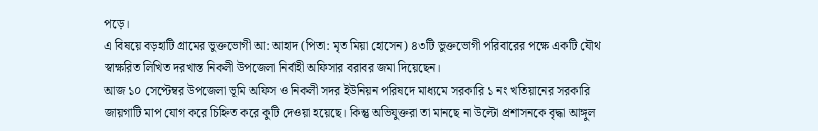পড়ে।
এ বিষয়ে বড়হাটি গ্রামের ভুক্তভোগী আ: আহাদ (পিতা: মৃত মিয়া হোসেন) ৪৩টি ভুক্তভোগী পরিবারের পক্ষে একটি যৌথ স্বাক্ষরিত লিখিত দরখাস্ত নিকলী উপজেলা নির্বাহী অফিসার বরাবর জমা দিয়েছেন।
আজ ১০ সেপ্টেম্বর উপজেলা ভূমি অফিস ও নিকলী সদর ইউনিয়ন পরিষদে মাধ্যমে সরকারি ১ নং খতিয়ানের সরকারি জায়গাটি মাপ যোগ করে চিহ্নিত করে কুটি দেওয়া হয়েছে। কিন্তু অভিযুক্তরা তা মানছে না উল্টো প্রশাসনকে বৃদ্ধা আঙ্গুল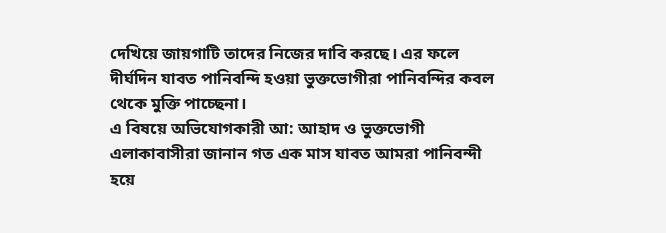দেখিয়ে জায়গাটি তাদের নিজের দাবি করছে। এর ফলে দীর্ঘদিন যাবত পানিবন্দি হওয়া ভুক্তভোগীরা পানিবন্দির কবল থেকে মুক্তি পাচ্ছেনা।
এ বিষয়ে অভিযোগকারী আ: আহাদ ও ভুক্তভোগী এলাকাবাসীরা জানান গত এক মাস যাবত আমরা পানিবন্দী হয়ে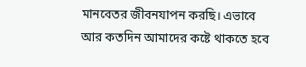মানবেতর জীবনযাপন করছি। এভাবে আর কতদিন আমাদের কষ্টে থাকতে হবে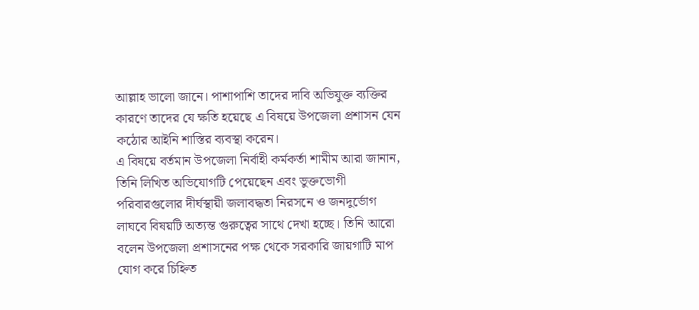আল্লাহ ভালো জানে। পাশাপাশি তাদের দাবি অভিযুক্ত ব্যক্তির কারণে তাদের যে ক্ষতি হয়েছে এ বিষয়ে উপজেলা প্রশাসন যেন কঠোর আইনি শাস্তির ব্যবস্থা করেন।
এ বিষয়ে বর্তমান উপজেলা নির্বাহী কর্মকর্তা শামীম আরা জানান, তিনি লিখিত অভিযোগটি পেয়েছেন এবং ভুক্তভোগী পরিবারগুলোর দীর্ঘস্থায়ী জলাবদ্ধতা নিরসনে ও জনদুর্ভোগ লাঘবে বিষয়টি অত্যন্ত গুরুত্বের সাথে দেখা হচ্ছে। তিনি আরো বলেন উপজেলা প্রশাসনের পক্ষ থেকে সরকারি জায়গাটি মাপ যোগ করে চিহ্নিত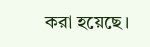করা হয়েছে।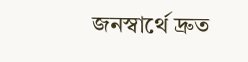জনস্বার্থে দ্রুত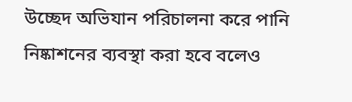উচ্ছেদ অভিযান পরিচালনা করে পানি নিষ্কাশনের ব্যবস্থা করা হবে বলেও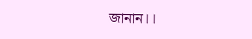জানান।।